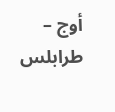أوج – طرابلس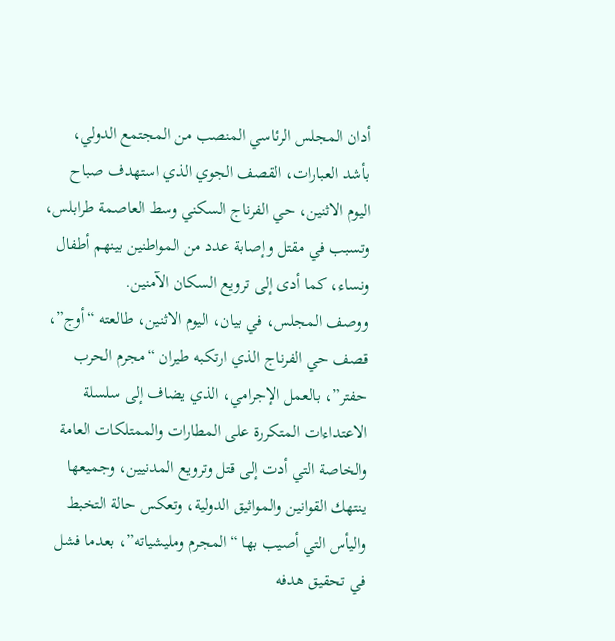أدان المجلس الرئاسي المنصب من المجتمع الدولي، بأشد العبارات، القصف الجوي الذي استهدف صباح اليوم الاثنين، حي الفرناج السكني وسط العاصمة طرابلس، وتسبب في مقتل وإصابة عدد من المواطنين بينهم أطفال ونساء، كما أدى إلى ترويع السكان الآمنين.
ووصف المجلس، في بيان، اليوم الاثنين، طالعته “أوج”، قصف حي الفرناج الذي ارتكبه طيران “مجرم الحرب حفتر”، بالعمل الإجرامي، الذي يضاف إلى سلسلة الاعتداءات المتكررة على المطارات والممتلكات العامة والخاصة التي أدت إلى قتل وترويع المدنيين، وجميعها ينتهك القوانين والمواثيق الدولية، وتعكس حالة التخبط واليأس التي أصيب بها “المجرم ومليشياته”، بعدما فشل في تحقيق هدفه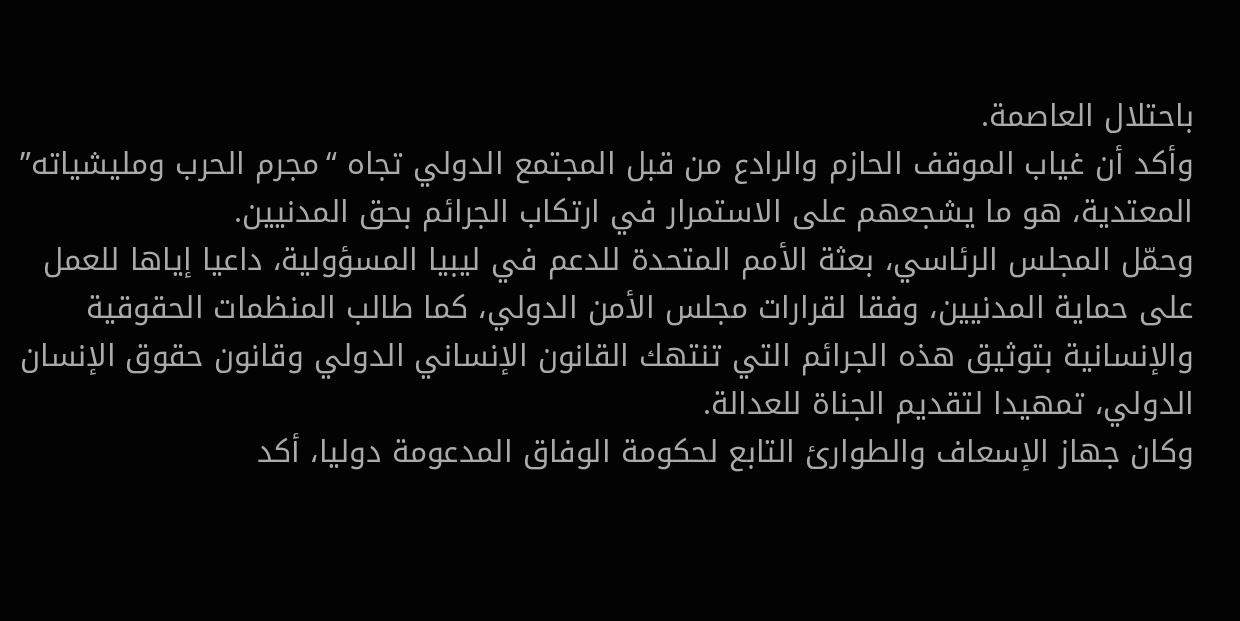باحتلال العاصمة.
وأكد أن غياب الموقف الحازم والرادع من قبل المجتمع الدولي تجاه “مجرم الحرب ومليشياته” المعتدية، هو ما يشجعهم على الاستمرار في ارتكاب الجرائم بحق المدنيين.
وحمّل المجلس الرئاسي، بعثة الأمم المتحدة للدعم في ليبيا المسؤولية، داعيا إياها للعمل على حماية المدنيين، وفقا لقرارات مجلس الأمن الدولي، كما طالب المنظمات الحقوقية والإنسانية بتوثيق هذه الجرائم التي تنتهك القانون الإنساني الدولي وقانون حقوق الإنسان الدولي، تمهيدا لتقديم الجناة للعدالة.
وكان جهاز الإسعاف والطوارئ التابع لحكومة الوفاق المدعومة دوليا، أكد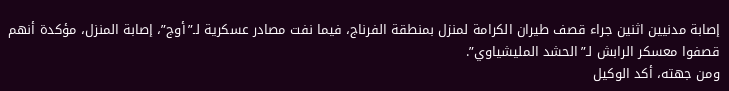إصابة مدنيين اثنين جراء قصف طيران الكرامة لمنزل بمنطقة الفرناج، فيما نفت مصادر عسكرية لـ”أوج”، إصابة المنزل، مؤكدة أنهم قصفوا معسكر الرابش لـ”الحشد المليشياوي”.
ومن جهته، أكد الوكيل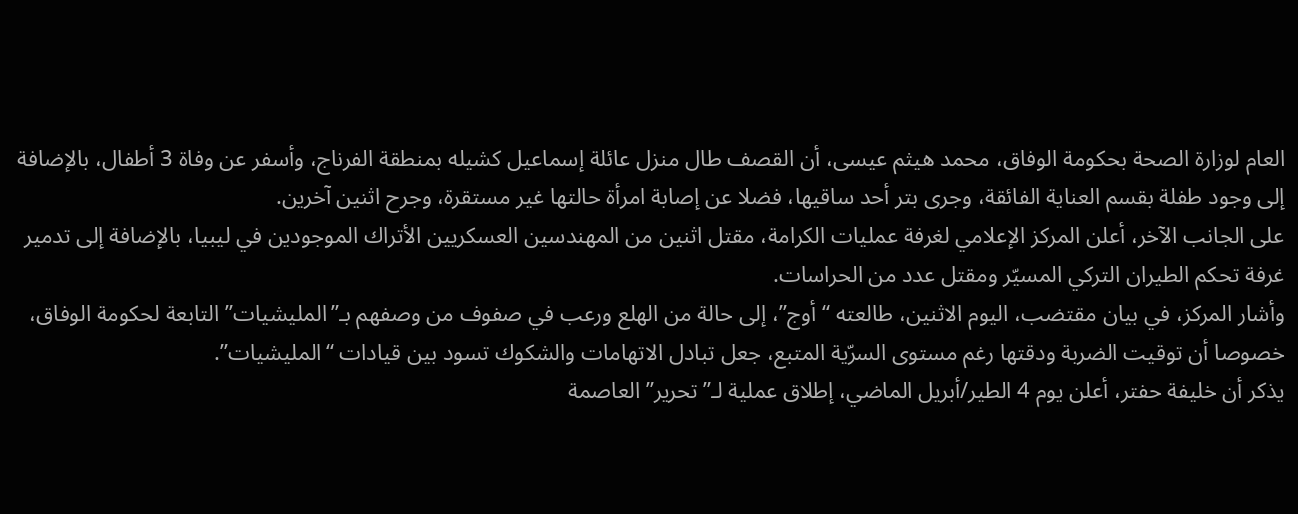العام لوزارة الصحة بحكومة الوفاق، محمد هيثم عيسى، أن القصف طال منزل عائلة إسماعيل كشيله بمنطقة الفرناج، وأسفر عن وفاة 3 أطفال، بالإضافة إلى وجود طفلة بقسم العناية الفائقة، وجرى بتر أحد ساقيها، فضلا عن إصابة امرأة حالتها غير مستقرة، وجرح اثنين آخرين.
على الجانب الآخر، أعلن المركز الإعلامي لغرفة عمليات الكرامة، مقتل اثنين من المهندسين العسكريين الأتراك الموجودين في ليبيا، بالإضافة إلى تدمير غرفة تحكم الطيران التركي المسيّر ومقتل عدد من الحراسات.
وأشار المركز، في بيان مقتضب، اليوم الاثنين، طالعته “أوج”، إلى حالة من الهلع ورعب في صفوف من وصفهم بـ”المليشيات” التابعة لحكومة الوفاق، خصوصا أن توقيت الضربة ودقتها رغم مستوى السرّية المتبع، جعل تبادل الاتهامات والشكوك تسود بين قيادات “المليشيات”.
يذكر أن خليفة حفتر، أعلن يوم 4 الطير/أبريل الماضي، إطلاق عملية لـ”تحرير” العاصمة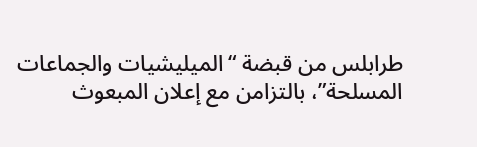طرابلس من قبضة “الميليشيات والجماعات المسلحة”، بالتزامن مع إعلان المبعوث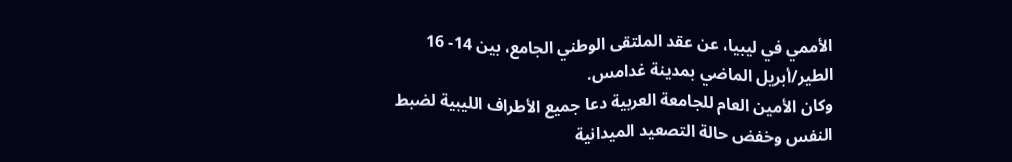الأممي في ليبيا، عن عقد الملتقى الوطني الجامع، بين 14- 16 الطير/أبريل الماضي بمدينة غدامس.
وكان الأمين العام للجامعة العربية دعا جميع الأطراف الليبية لضبط النفس وخفض حالة التصعيد الميدانية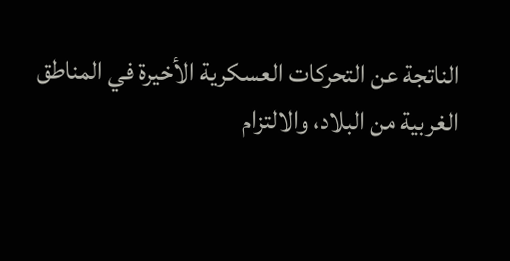الناتجة عن التحركات العسكرية الأخيرة في المناطق الغربية من البلاد، والالتزام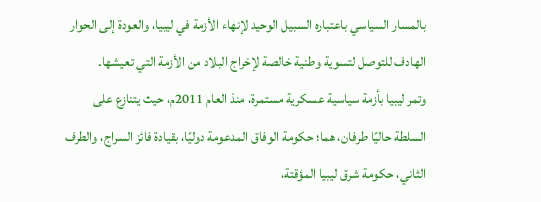بالمسار السياسي باعتباره السبيل الوحيد لإنهاء الأزمة في ليبيا، والعودة إلى الحوار الهادف للتوصل لتسوية وطنية خالصة لإخراج البلاد من الأزمة التي تعيشها.
وتمر ليبيا بأزمة سياسية عسكرية مستمرة، منذ العام 2011م، حيث يتنازع على السلطة حاليًا طرفان، هما؛ حكومة الوفاق المدعومة دوليًا، بقيادة فائز السراج، والطرف الثاني، حكومة شرق ليبيا المؤقتة،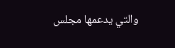والتي يدعمها مجلس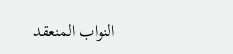النواب المنعقد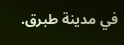في مدينة طبرق.